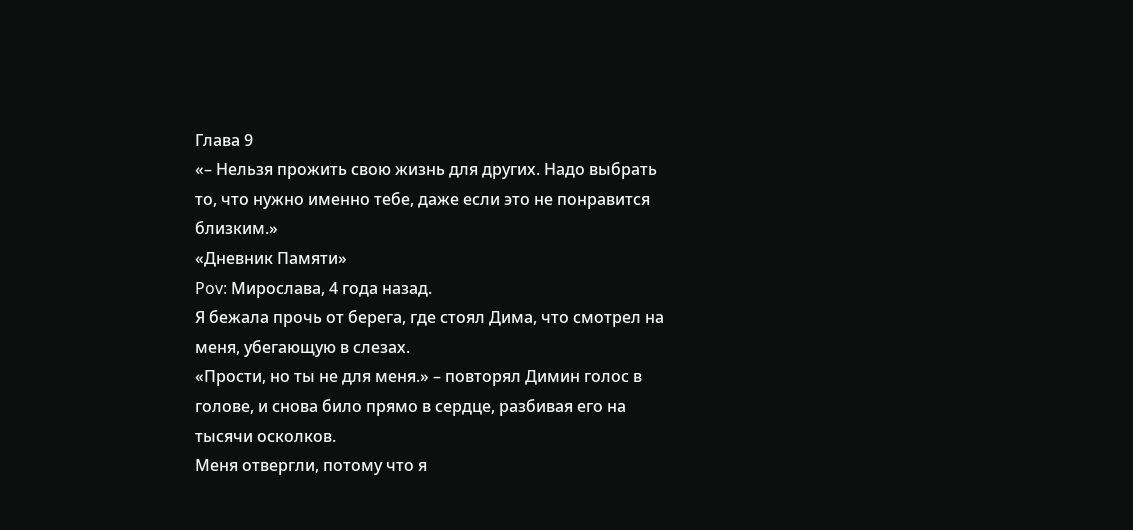Глава 9
«– Нельзя прожить свою жизнь для других. Надо выбрать то, что нужно именно тебе, даже если это не понравится близким.»
«Дневник Памяти»
Pov: Мирослава, 4 года назад.
Я бежала прочь от берега, где стоял Дима, что смотрел на меня, убегающую в слезах.
«Прости, но ты не для меня.» – повторял Димин голос в голове, и снова било прямо в сердце, разбивая его на тысячи осколков.
Меня отвергли, потому что я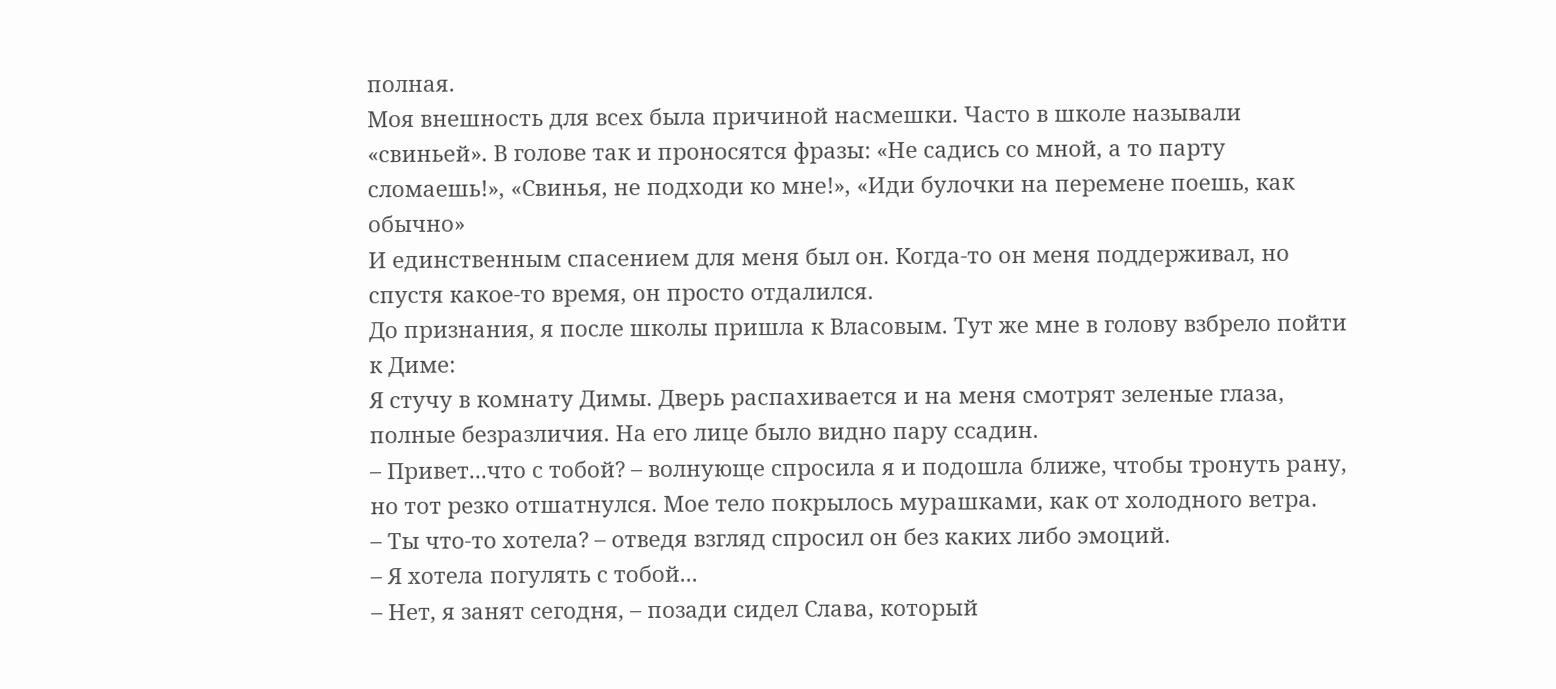полная.
Моя внешность для всех была причиной насмешки. Часто в школе называли «свиньей». В голове так и проносятся фразы: «Не садись со мной, а то парту сломаешь!», «Свинья, не подходи ко мне!», «Иди булочки на перемене поешь, как обычно»
И единственным спасением для меня был он. Когда-то он меня поддерживал, но спустя какое-то время, он просто отдалился.
До признания, я после школы пришла к Власовым. Тут же мне в голову взбрело пойти к Диме:
Я стучу в комнату Димы. Дверь распахивается и на меня смотрят зеленые глаза, полные безразличия. На его лице было видно пару ссадин.
– Привет...что с тобой? – волнующе спросила я и подошла ближе, чтобы тронуть рану, но тот резко отшатнулся. Мое тело покрылось мурашками, как от холодного ветра.
– Ты что-то хотела? – отведя взгляд спросил он без каких либо эмоций.
– Я хотела погулять с тобой...
– Нет, я занят сегодня, – позади сидел Слава, который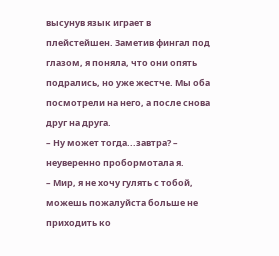высунув язык играет в плейстейшен. Заметив фингал под глазом, я поняла, что они опять подрались, но уже жестче. Мы оба посмотрели на него, а после снова друг на друга.
– Ну может тогда...завтра? – неуверенно пробормотала я.
– Мир, я не хочу гулять с тобой, можешь пожалуйста больше не приходить ко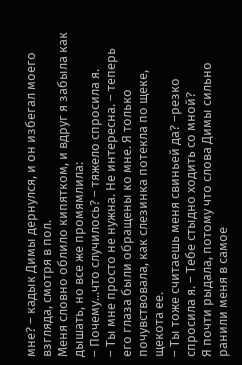мне? – кадык Димы дернулся, и он избегал моего взгляда, смотря в пол.
Меня словно облило кипятком, и вдруг я забыла как дышать, но все же промямлила:
– Почему...что случилось? – тяжело спросила я.
– Ты мне просто не нужна. Не интересна. – теперь его глаза были обращены ко мне. Я только почувствовала, как слезинка потекла по щеке, щекота ее.
– Ты тоже считаешь меня свиньей да? –резко спросила я. – Тебе стыдно ходить со мной?
Я почти рыдала, потому что слова Димы сильно ранили меня в самое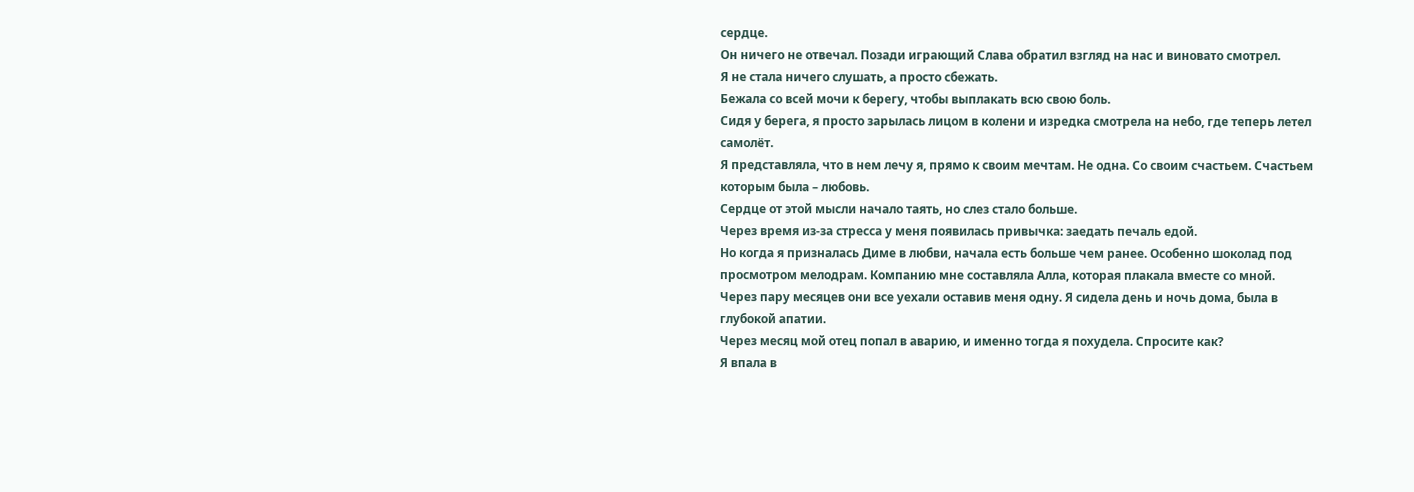сердце.
Он ничего не отвечал. Позади играющий Слава обратил взгляд на нас и виновато смотрел.
Я не стала ничего слушать, а просто сбежать.
Бежала со всей мочи к берегу, чтобы выплакать всю свою боль.
Сидя у берега, я просто зарылась лицом в колени и изредка смотрела на небо, где теперь летел самолёт.
Я представляла, что в нем лечу я, прямо к своим мечтам. Не одна. Со своим счастьем. Счастьем которым была – любовь.
Сердце от этой мысли начало таять, но слез стало больше.
Через время из-за стресса у меня появилась привычка: заедать печаль едой.
Но когда я призналась Диме в любви, начала есть больше чем ранее. Особенно шоколад под просмотром мелодрам. Компанию мне составляла Алла, которая плакала вместе со мной.
Через пару месяцев они все уехали оставив меня одну. Я сидела день и ночь дома, была в глубокой апатии.
Через месяц мой отец попал в аварию, и именно тогда я похудела. Спросите как?
Я впала в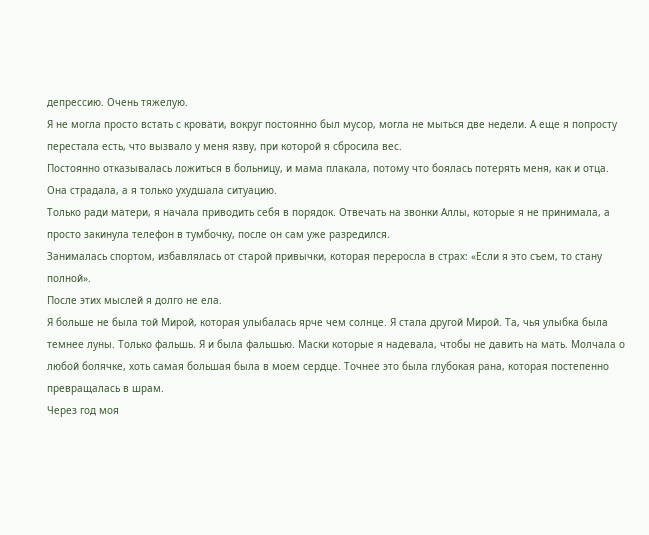депрессию. Очень тяжелую.
Я не могла просто встать с кровати, вокруг постоянно был мусор, могла не мыться две недели. А еще я попросту перестала есть, что вызвало у меня язву, при которой я сбросила вес.
Постоянно отказывалась ложиться в больницу, и мама плакала, потому что боялась потерять меня, как и отца.
Она страдала, а я только ухудшала ситуацию.
Только ради матери, я начала приводить себя в порядок. Отвечать на звонки Аллы, которые я не принимала, а просто закинула телефон в тумбочку, после он сам уже разредился.
Занималась спортом, избавлялась от старой привычки, которая переросла в страх: «Если я это съем, то стану полной».
После этих мыслей я долго не ела.
Я больше не была той Мирой, которая улыбалась ярче чем солнце. Я стала другой Мирой. Та, чья улыбка была темнее луны. Только фальшь. Я и была фальшью. Маски которые я надевала, чтобы не давить на мать. Молчала о любой болячке, хоть самая большая была в моем сердце. Точнее это была глубокая рана, которая постепенно превращалась в шрам.
Через год моя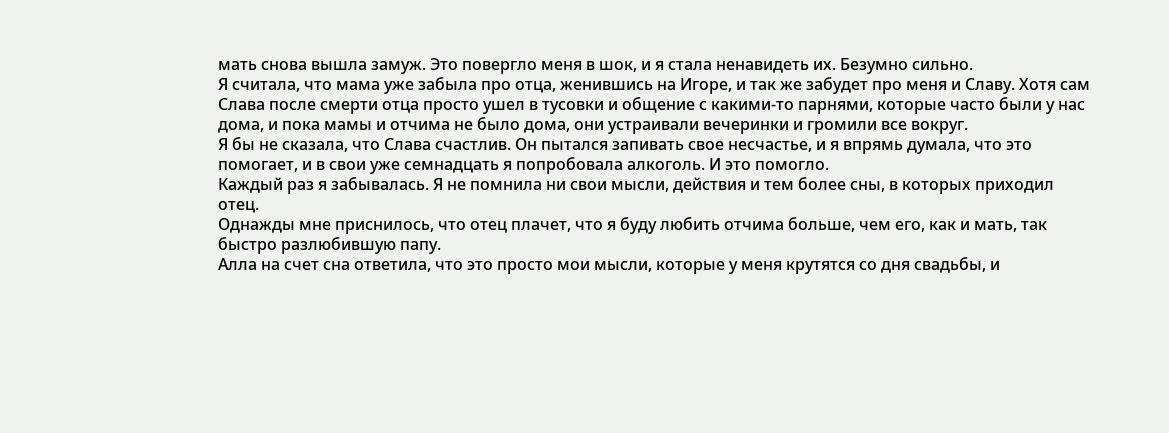мать снова вышла замуж. Это повергло меня в шок, и я стала ненавидеть их. Безумно сильно.
Я считала, что мама уже забыла про отца, женившись на Игоре, и так же забудет про меня и Славу. Хотя сам Слава после смерти отца просто ушел в тусовки и общение с какими-то парнями, которые часто были у нас дома, и пока мамы и отчима не было дома, они устраивали вечеринки и громили все вокруг.
Я бы не сказала, что Слава счастлив. Он пытался запивать свое несчастье, и я впрямь думала, что это помогает, и в свои уже семнадцать я попробовала алкоголь. И это помогло.
Каждый раз я забывалась. Я не помнила ни свои мысли, действия и тем более сны, в которых приходил отец.
Однажды мне приснилось, что отец плачет, что я буду любить отчима больше, чем его, как и мать, так быстро разлюбившую папу.
Алла на счет сна ответила, что это просто мои мысли, которые у меня крутятся со дня свадьбы, и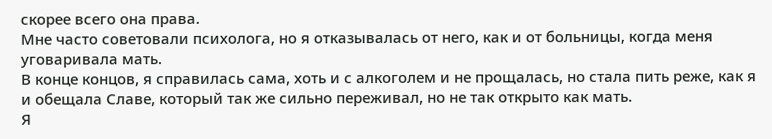скорее всего она права.
Мне часто советовали психолога, но я отказывалась от него, как и от больницы, когда меня уговаривала мать.
В конце концов, я справилась сама, хоть и с алкоголем и не прощалась, но стала пить реже, как я и обещала Славе, который так же сильно переживал, но не так открыто как мать.
Я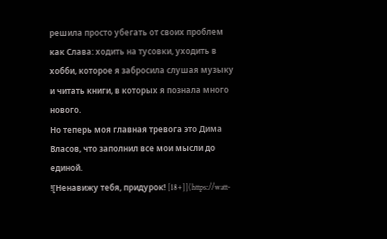решила просто убегать от своих проблем как Слава: ходить на тусовки, уходить в хобби, которое я забросила слушая музыку и читать книги, в которых я познала много нового.
Но теперь моя главная тревога это Дима Власов, что заполнил все мои мысли до единой.
![Ненавижу тебя, придурок! [18+]](https://watt-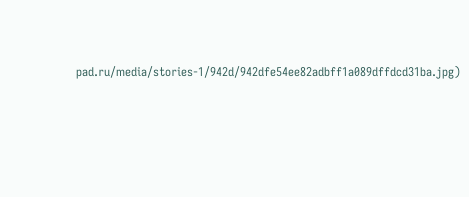pad.ru/media/stories-1/942d/942dfe54ee82adbff1a089dffdcd31ba.jpg)